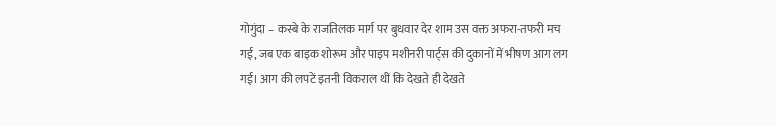गोगुंदा – कस्बे के राजतिलक मार्ग पर बुधवार देर शाम उस वक्त अफरा-तफरी मच गई, जब एक बाइक शोरूम और पाइप मशीनरी पार्ट्स की दुकानों में भीषण आग लग गई। आग की लपटें इतनी विकराल थीं कि देखते ही देखते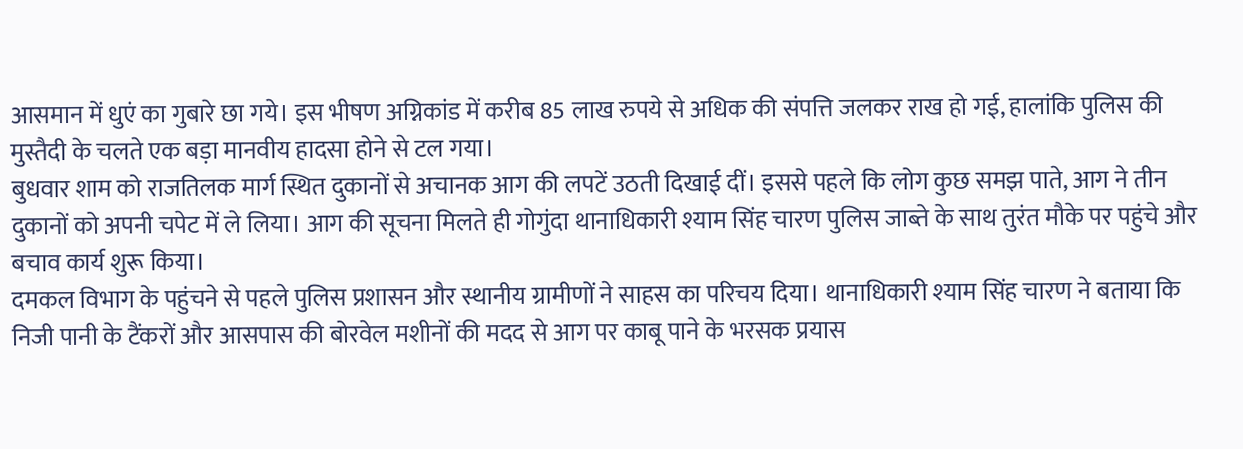आसमान में धुएं का गुबारे छा गये। इस भीषण अग्निकांड में करीब 85 लाख रुपये से अधिक की संपत्ति जलकर राख हो गई, हालांकि पुलिस की मुस्तैदी के चलते एक बड़ा मानवीय हादसा होने से टल गया।
बुधवार शाम को राजतिलक मार्ग स्थित दुकानों से अचानक आग की लपटें उठती दिखाई दीं। इससे पहले कि लोग कुछ समझ पाते, आग ने तीन दुकानों को अपनी चपेट में ले लिया। आग की सूचना मिलते ही गोगुंदा थानाधिकारी श्याम सिंह चारण पुलिस जाब्ते के साथ तुरंत मौके पर पहुंचे और बचाव कार्य शुरू किया।
दमकल विभाग के पहुंचने से पहले पुलिस प्रशासन और स्थानीय ग्रामीणों ने साहस का परिचय दिया। थानाधिकारी श्याम सिंह चारण ने बताया कि निजी पानी के टैंकरों और आसपास की बोरवेल मशीनों की मदद से आग पर काबू पाने के भरसक प्रयास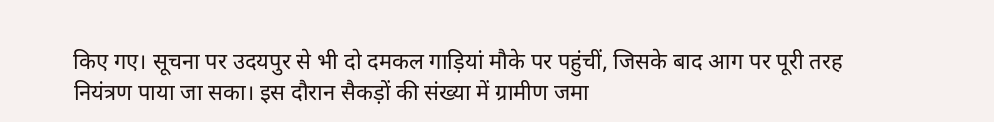किए गए। सूचना पर उदयपुर से भी दो दमकल गाड़ियां मौके पर पहुंचीं, जिसके बाद आग पर पूरी तरह नियंत्रण पाया जा सका। इस दौरान सैकड़ों की संख्या में ग्रामीण जमा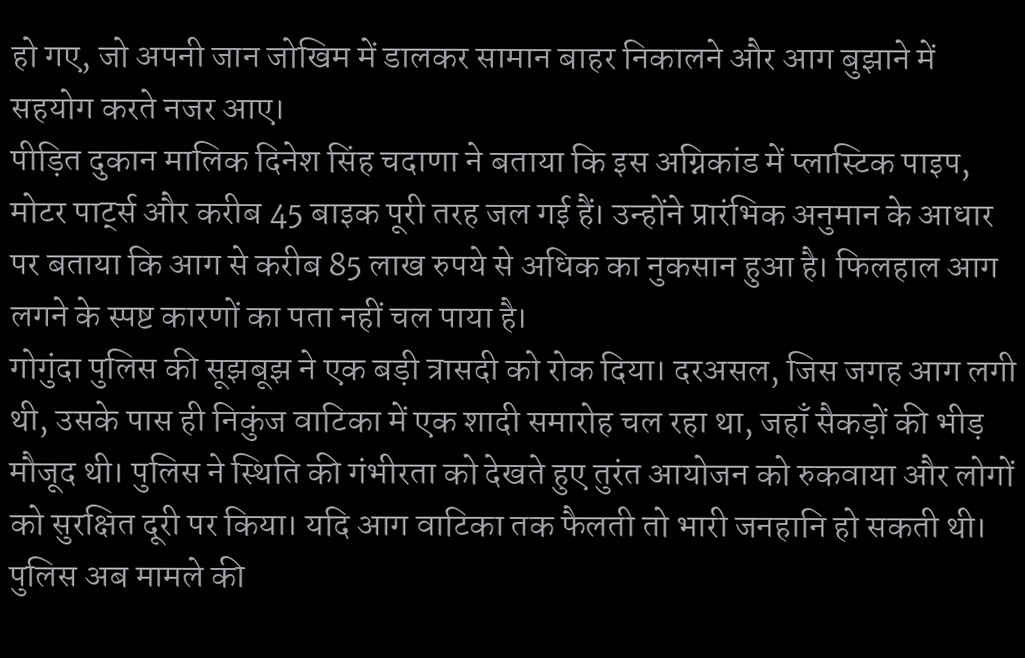हो गए, जो अपनी जान जोखिम में डालकर सामान बाहर निकालने और आग बुझाने में सहयोग करते नजर आए।
पीड़ित दुकान मालिक दिनेश सिंह चदाणा ने बताया कि इस अग्निकांड में प्लास्टिक पाइप, मोटर पार्ट्स और करीब 45 बाइक पूरी तरह जल गई हैं। उन्होंने प्रारंभिक अनुमान के आधार पर बताया कि आग से करीब 85 लाख रुपये से अधिक का नुकसान हुआ है। फिलहाल आग लगने के स्पष्ट कारणों का पता नहीं चल पाया है।
गोगुंदा पुलिस की सूझबूझ ने एक बड़ी त्रासदी को रोक दिया। दरअसल, जिस जगह आग लगी थी, उसके पास ही निकुंज वाटिका में एक शादी समारोह चल रहा था, जहाँ सैकड़ों की भीड़ मौजूद थी। पुलिस ने स्थिति की गंभीरता को देखते हुए तुरंत आयोजन को रुकवाया और लोगों को सुरक्षित दूरी पर किया। यदि आग वाटिका तक फैलती तो भारी जनहानि हो सकती थी। पुलिस अब मामले की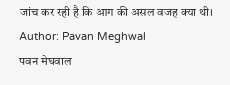जांच कर रही है कि आग की असल वजह क्या थी।
Author: Pavan Meghwal
पवन मेघवाल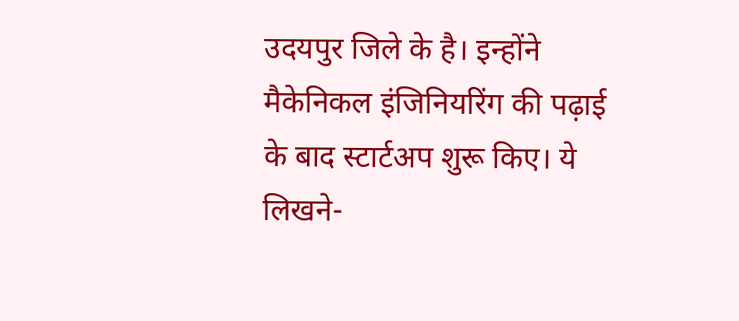उदयपुर जिले के है। इन्होंने मैकेनिकल इंजिनियरिंग की पढ़ाई के बाद स्टार्टअप शुरू किए। ये लिखने-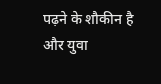पढ़ने के शौकीन है और युवा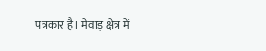पत्रकार है। मेवाड़ क्षेत्र में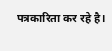पत्रकारिता कर रहे है।